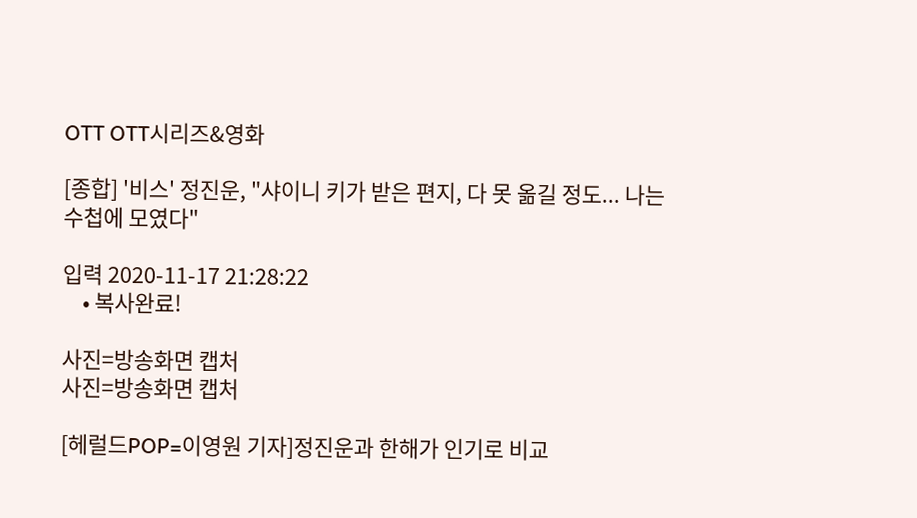OTT OTT시리즈&영화

[종합] '비스' 정진운, "샤이니 키가 받은 편지, 다 못 옮길 정도... 나는 수첩에 모였다"

입력 2020-11-17 21:28:22
    • 복사완료!

사진=방송화면 캡처
사진=방송화면 캡처

[헤럴드POP=이영원 기자]정진운과 한해가 인기로 비교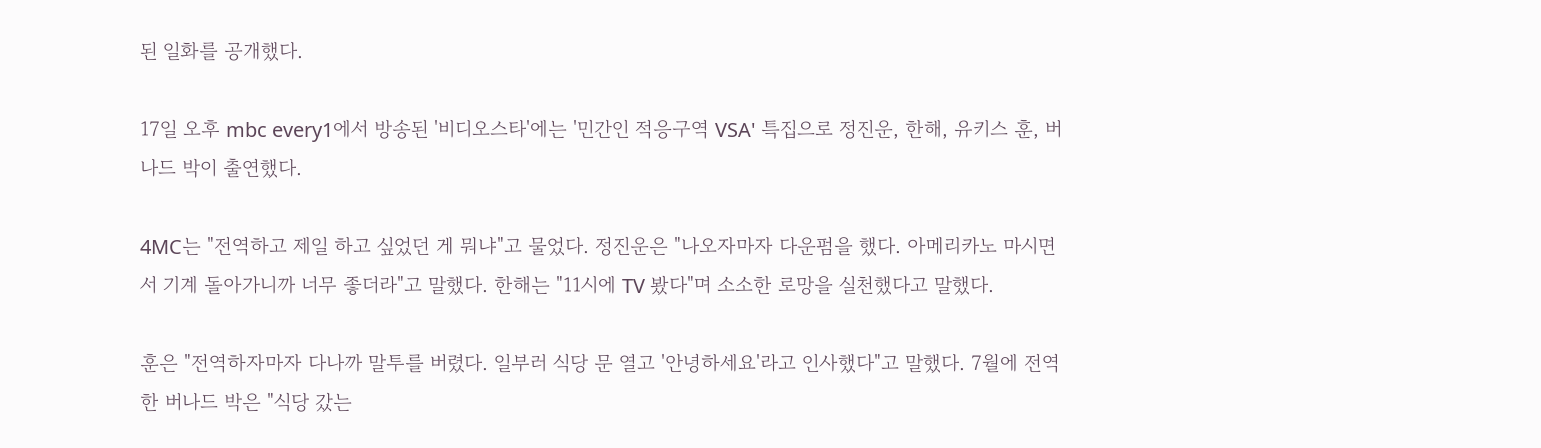된 일화를 공개했다.

17일 오후 mbc every1에서 방송된 '비디오스타'에는 '민간인 적응구역 VSA' 특집으로 정진운, 한해, 유키스 훈, 버나드 박이 출연했다.

4MC는 "전역하고 제일 하고 싶었던 게 뭐냐"고 물었다. 정진운은 "나오자마자 다운펌을 했다. 아메리카노 마시면서 기계 돌아가니까 너무 좋더라"고 말했다. 한해는 "11시에 TV 봤다"며 소소한 로망을 실천했다고 말했다.

훈은 "전역하자마자 다나까 말투를 버렸다. 일부러 식당 문 열고 '안녕하세요'라고 인사했다"고 말했다. 7월에 전역한 버나드 박은 "식당 갔는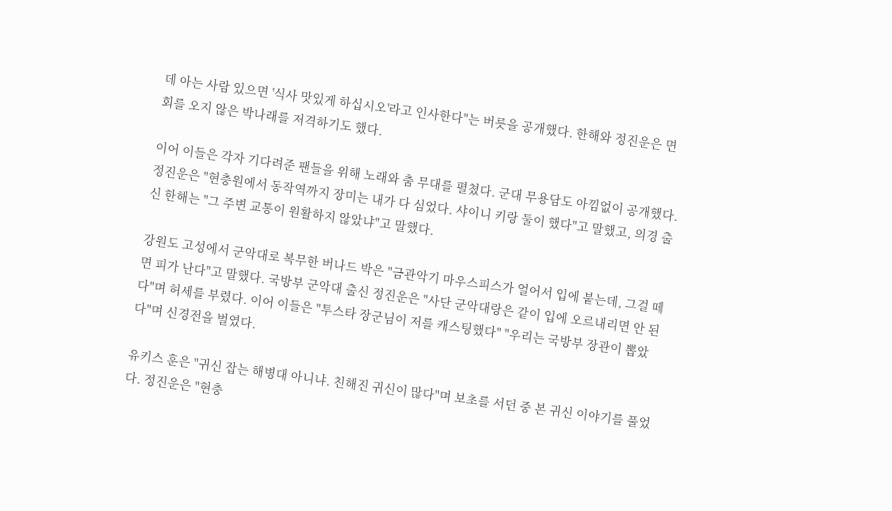데 아는 사람 있으면 '식사 맛있게 하십시오'라고 인사한다"는 버릇을 공개했다. 한해와 정진운은 면회를 오지 않은 박나래를 저격하기도 했다.

이어 이들은 각자 기다려준 팬들을 위해 노래와 춤 무대를 펼쳤다. 군대 무용담도 아낌없이 공개했다. 정진운은 "현충원에서 동작역까지 장미는 내가 다 심었다. 샤이니 키랑 둘이 했다"고 말했고, 의경 출신 한해는 "그 주변 교통이 원활하지 않았냐"고 말했다.

강원도 고성에서 군악대로 복무한 버나드 박은 "금관악기 마우스피스가 얼어서 입에 붙는데, 그걸 떼면 피가 난다"고 말했다. 국방부 군악대 출신 정진운은 "사단 군악대랑은 같이 입에 오르내리면 안 된다"며 허세를 부렸다. 이어 이들은 "투스타 장군님이 저를 캐스팅했다" "우리는 국방부 장관이 뽑았다"며 신경전을 벌였다.

유키스 훈은 "귀신 잡는 해병대 아니냐. 친해진 귀신이 많다"며 보초를 서던 중 본 귀신 이야기를 풀었다. 정진운은 "현충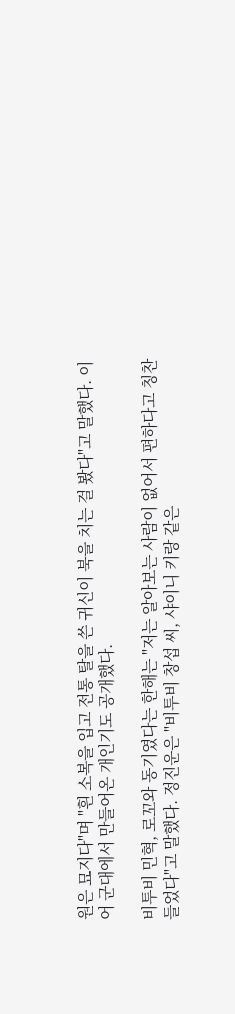원은 묘지다"며 "흰 소복을 입고 전통 탈을 쓴 귀신이 북을 치는 걸 봤다"고 말했다. 이어 군대에서 만들어온 개인기도 공개했다.

비투비 민혁, 로꼬와 동기였다는 한해는 "저는 알아보는 사람이 없어서 편하다고 칭찬들었다"고 말했다. 정진운은 "비투비 창섭 씨, 샤이니 키랑 같은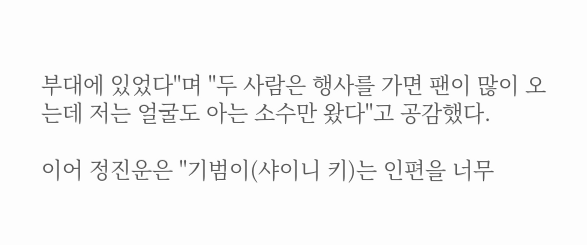부대에 있었다"며 "두 사람은 행사를 가면 팬이 많이 오는데 저는 얼굴도 아는 소수만 왔다"고 공감했다.

이어 정진운은 "기범이(샤이니 키)는 인편을 너무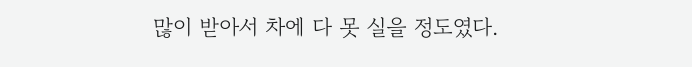많이 받아서 차에 다 못 실을 정도였다.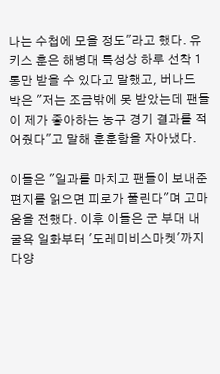나는 수첩에 모을 정도"라고 했다. 유키스 훈은 해병대 특성상 하루 선착 1통만 받을 수 있다고 말했고, 버나드 박은 "저는 조금밖에 못 받았는데 팬들이 제가 좋아하는 농구 경기 결과를 적어줬다"고 말해 훈훈함을 자아냈다.

이들은 "일과를 마치고 팬들이 보내준 편지를 읽으면 피로가 풀린다"며 고마움을 전했다. 이후 이들은 군 부대 내 굴욕 일화부터 '도레미비스마켓'까지 다양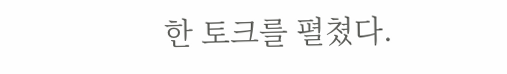한 토크를 펼쳤다.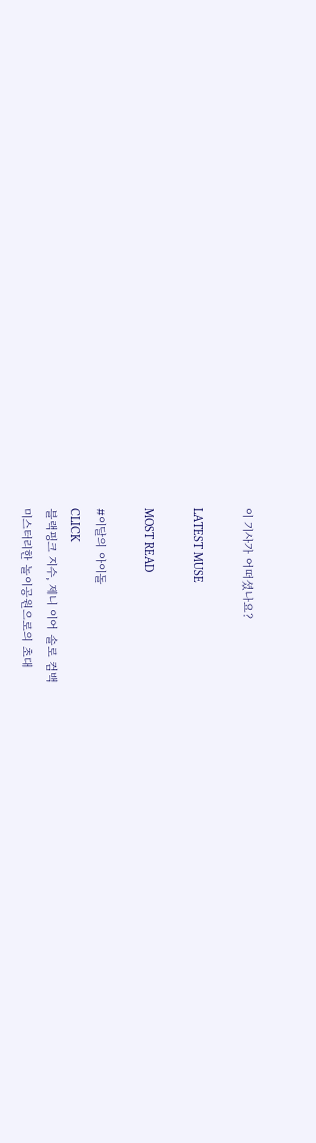이 기사가 어떠셨나요?

LATEST MUSE

MOST READ

#이달의 아이돌
CLICK
블랙핑크 지수, 제니 이어 솔로 컴백
미스터리한 놀이공원으로의 초대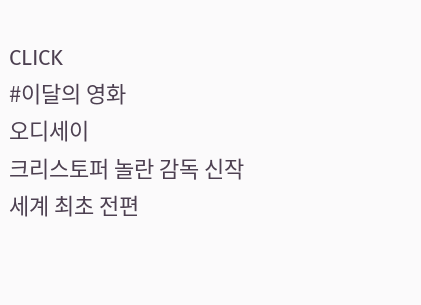CLICK
#이달의 영화
오디세이
크리스토퍼 놀란 감독 신작
세계 최초 전편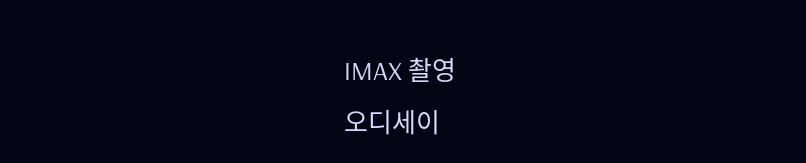IMAX 촬영
오디세이